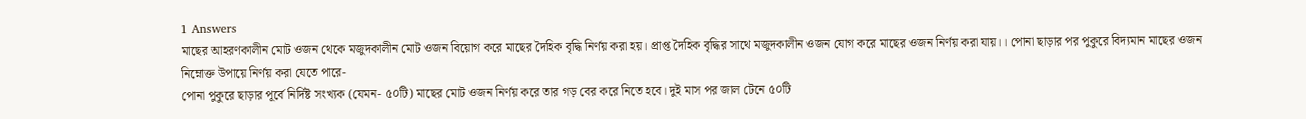1 Answers
মাছের আহরণকালীন মোট ওজন থেকে মজুদকালীন মোট ওজন বিয়োগ করে মাছের দৈহিক বৃদ্ধি নির্ণয় করা হয়। প্রাপ্ত দৈহিক বৃদ্ধির সাথে মজুদকালীন ওজন যোগ করে মাছের ওজন নির্ণয় করা যায়।। পোনা ছাড়ার পর পুকুরে বিদ্যমান মাছের ওজন নিম্নোক্ত উপায়ে নির্ণয় করা যেতে পারে-
পোনা পুকুরে ছাড়ার পূর্বে নির্দিষ্ট সংখ্যক (যেমন- ৫০টি) মাছের মোট ওজন নির্ণয় করে তার গড় বের করে নিতে হবে। দুই মাস পর জাল টেনে ৫০টি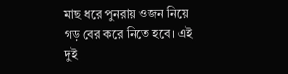মাছ ধরে পুনরায় ওজন নিয়ে গড় বের করে নিতে হবে। এই দুই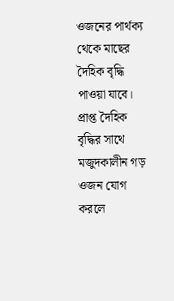ওজনের পার্থক্য থেকে মাছের দৈহিক বৃদ্ধি পাওয়া যাবে। প্রাপ্ত দৈহিক বৃদ্ধির সাথে মজুদকালীন গড় ওজন যোগ করলে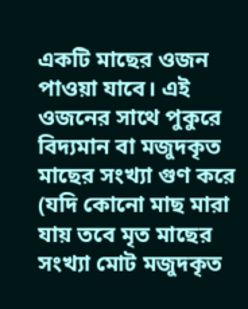একটি মাছের ওজন পাওয়া যাবে। এই ওজনের সাথে পুকুরে বিদ্যমান বা মজুদকৃত মাছের সংখ্যা গুণ করে (যদি কোনো মাছ মারা যায় তবে মৃত মাছের সংখ্যা মোট মজুদকৃত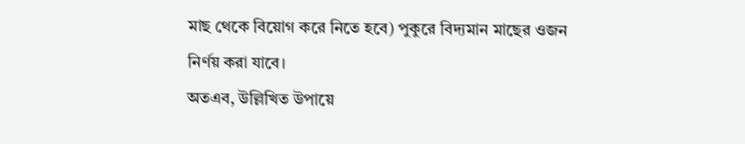মাছ থেকে বিয়োগ করে নিতে হবে) পুকুরে বিদ্যমান মাছের ওজন নির্ণয় করা যাবে।
অতএব, উল্লিখিত উপায়ে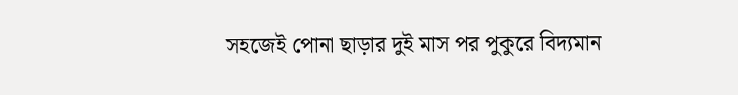সহজেই পোনা ছাড়ার দুই মাস পর পুকুরে বিদ্যমান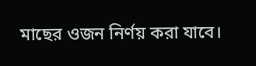মাছের ওজন নির্ণয় করা যাবে।